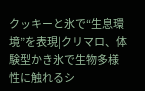クッキーと氷で“生息環境”を表現|クリマロ、体験型かき氷で生物多様性に触れるシ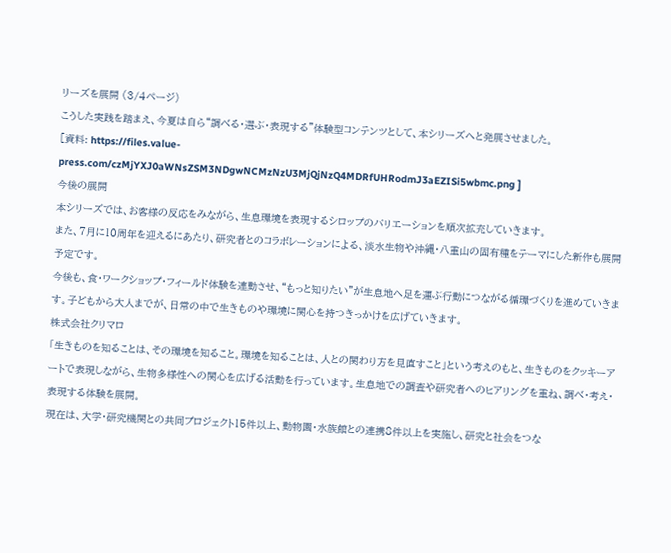リーズを展開 (3/4ページ)
こうした実践を踏まえ、今夏は自ら“調べる・選ぶ・表現する”体験型コンテンツとして、本シリーズへと発展させました。
[資料: https://files.value-press.com/czMjYXJ0aWNsZSM3NDgwNCMzNzU3MjQjNzQ4MDRfUHRodmJ3aEZISi5wbmc.png ]
今後の展開
本シリーズでは、お客様の反応をみながら、生息環境を表現するシロップのバリエーションを順次拡充していきます。
また、7月に10周年を迎えるにあたり、研究者とのコラボレーションによる、淡水生物や沖縄・八重山の固有種をテーマにした新作も展開予定です。
今後も、食・ワークショップ・フィールド体験を連動させ、“もっと知りたい”が生息地へ足を運ぶ行動につながる循環づくりを進めていきます。子どもから大人までが、日常の中で生きものや環境に関心を持つきっかけを広げていきます。
株式会社クリマロ
「生きものを知ることは、その環境を知ること。環境を知ることは、人との関わり方を見直すこと」という考えのもと、生きものをクッキーアートで表現しながら、生物多様性への関心を広げる活動を行っています。生息地での調査や研究者へのヒアリングを重ね、調べ・考え・表現する体験を展開。
現在は、大学・研究機関との共同プロジェクト15件以上、動物園・水族館との連携8件以上を実施し、研究と社会をつな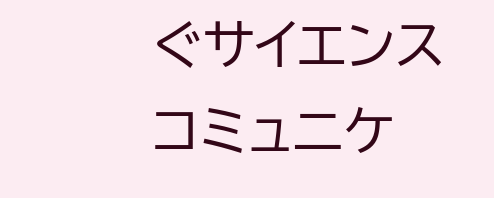ぐサイエンスコミュニケ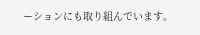ーションにも取り組んでいます。